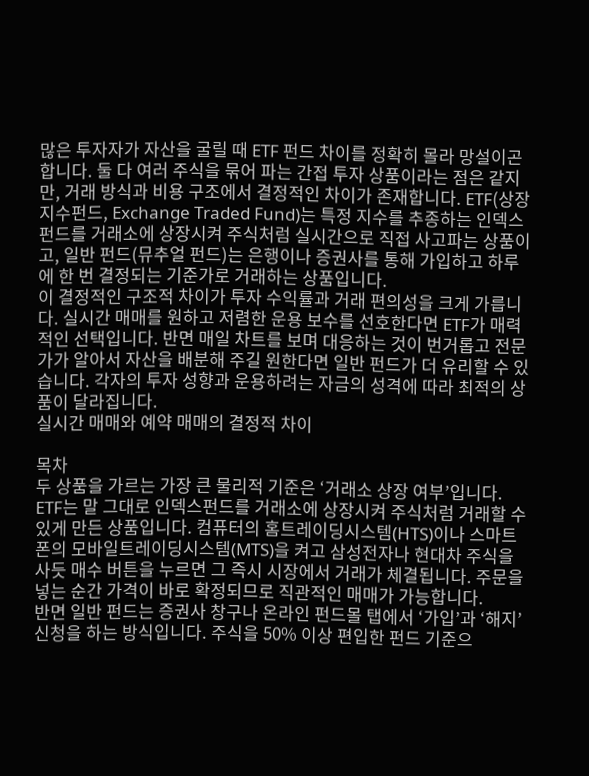많은 투자자가 자산을 굴릴 때 ETF 펀드 차이를 정확히 몰라 망설이곤 합니다. 둘 다 여러 주식을 묶어 파는 간접 투자 상품이라는 점은 같지만, 거래 방식과 비용 구조에서 결정적인 차이가 존재합니다. ETF(상장지수펀드, Exchange Traded Fund)는 특정 지수를 추종하는 인덱스펀드를 거래소에 상장시켜 주식처럼 실시간으로 직접 사고파는 상품이고, 일반 펀드(뮤추얼 펀드)는 은행이나 증권사를 통해 가입하고 하루에 한 번 결정되는 기준가로 거래하는 상품입니다.
이 결정적인 구조적 차이가 투자 수익률과 거래 편의성을 크게 가릅니다. 실시간 매매를 원하고 저렴한 운용 보수를 선호한다면 ETF가 매력적인 선택입니다. 반면 매일 차트를 보며 대응하는 것이 번거롭고 전문가가 알아서 자산을 배분해 주길 원한다면 일반 펀드가 더 유리할 수 있습니다. 각자의 투자 성향과 운용하려는 자금의 성격에 따라 최적의 상품이 달라집니다.
실시간 매매와 예약 매매의 결정적 차이

목차
두 상품을 가르는 가장 큰 물리적 기준은 ‘거래소 상장 여부’입니다. ETF는 말 그대로 인덱스펀드를 거래소에 상장시켜 주식처럼 거래할 수 있게 만든 상품입니다. 컴퓨터의 홈트레이딩시스템(HTS)이나 스마트폰의 모바일트레이딩시스템(MTS)을 켜고 삼성전자나 현대차 주식을 사듯 매수 버튼을 누르면 그 즉시 시장에서 거래가 체결됩니다. 주문을 넣는 순간 가격이 바로 확정되므로 직관적인 매매가 가능합니다.
반면 일반 펀드는 증권사 창구나 온라인 펀드몰 탭에서 ‘가입’과 ‘해지’ 신청을 하는 방식입니다. 주식을 50% 이상 편입한 펀드 기준으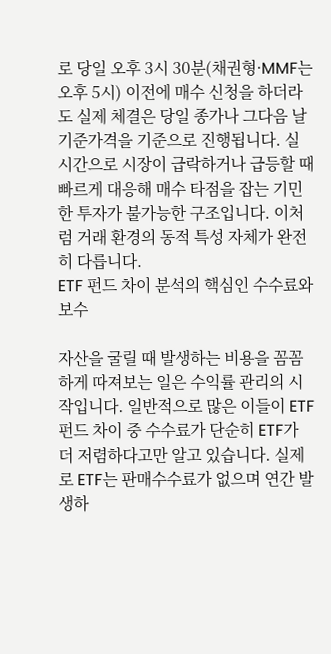로 당일 오후 3시 30분(채권형·MMF는 오후 5시) 이전에 매수 신청을 하더라도 실제 체결은 당일 종가나 그다음 날 기준가격을 기준으로 진행됩니다. 실시간으로 시장이 급락하거나 급등할 때 빠르게 대응해 매수 타점을 잡는 기민한 투자가 불가능한 구조입니다. 이처럼 거래 환경의 동적 특성 자체가 완전히 다릅니다.
ETF 펀드 차이 분석의 핵심인 수수료와 보수

자산을 굴릴 때 발생하는 비용을 꼼꼼하게 따져보는 일은 수익률 관리의 시작입니다. 일반적으로 많은 이들이 ETF 펀드 차이 중 수수료가 단순히 ETF가 더 저렴하다고만 알고 있습니다. 실제로 ETF는 판매수수료가 없으며 연간 발생하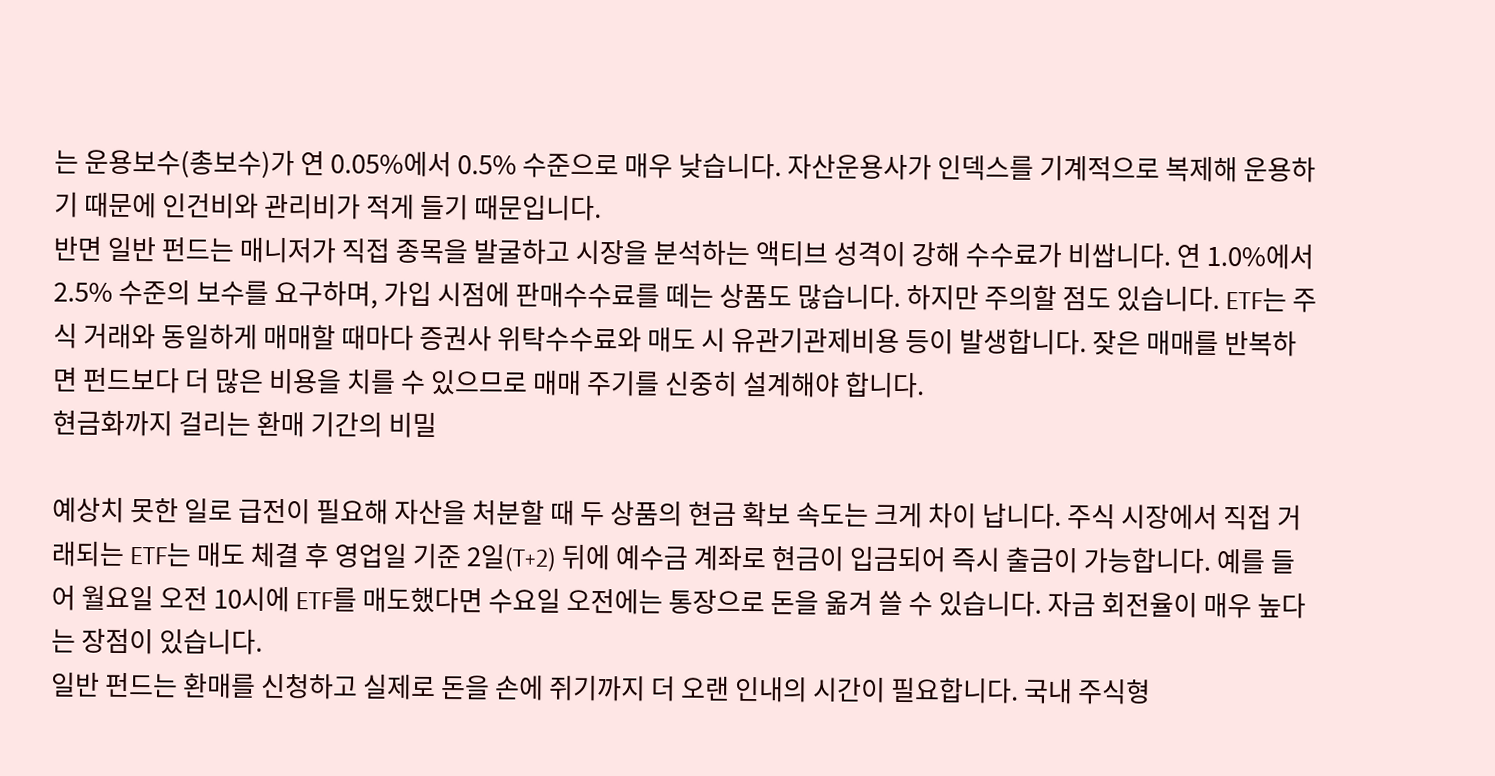는 운용보수(총보수)가 연 0.05%에서 0.5% 수준으로 매우 낮습니다. 자산운용사가 인덱스를 기계적으로 복제해 운용하기 때문에 인건비와 관리비가 적게 들기 때문입니다.
반면 일반 펀드는 매니저가 직접 종목을 발굴하고 시장을 분석하는 액티브 성격이 강해 수수료가 비쌉니다. 연 1.0%에서 2.5% 수준의 보수를 요구하며, 가입 시점에 판매수수료를 떼는 상품도 많습니다. 하지만 주의할 점도 있습니다. ETF는 주식 거래와 동일하게 매매할 때마다 증권사 위탁수수료와 매도 시 유관기관제비용 등이 발생합니다. 잦은 매매를 반복하면 펀드보다 더 많은 비용을 치를 수 있으므로 매매 주기를 신중히 설계해야 합니다.
현금화까지 걸리는 환매 기간의 비밀

예상치 못한 일로 급전이 필요해 자산을 처분할 때 두 상품의 현금 확보 속도는 크게 차이 납니다. 주식 시장에서 직접 거래되는 ETF는 매도 체결 후 영업일 기준 2일(T+2) 뒤에 예수금 계좌로 현금이 입금되어 즉시 출금이 가능합니다. 예를 들어 월요일 오전 10시에 ETF를 매도했다면 수요일 오전에는 통장으로 돈을 옮겨 쓸 수 있습니다. 자금 회전율이 매우 높다는 장점이 있습니다.
일반 펀드는 환매를 신청하고 실제로 돈을 손에 쥐기까지 더 오랜 인내의 시간이 필요합니다. 국내 주식형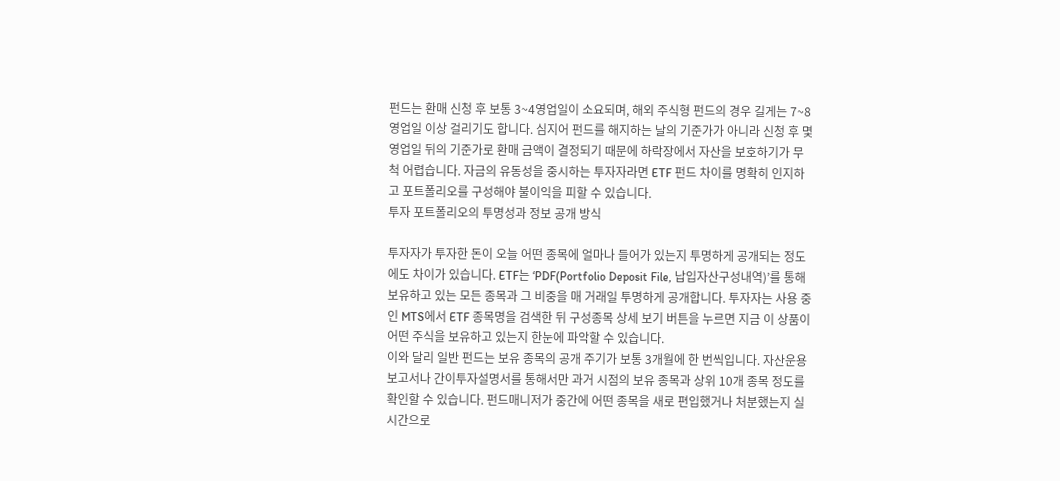펀드는 환매 신청 후 보통 3~4영업일이 소요되며, 해외 주식형 펀드의 경우 길게는 7~8영업일 이상 걸리기도 합니다. 심지어 펀드를 해지하는 날의 기준가가 아니라 신청 후 몇 영업일 뒤의 기준가로 환매 금액이 결정되기 때문에 하락장에서 자산을 보호하기가 무척 어렵습니다. 자금의 유동성을 중시하는 투자자라면 ETF 펀드 차이를 명확히 인지하고 포트폴리오를 구성해야 불이익을 피할 수 있습니다.
투자 포트폴리오의 투명성과 정보 공개 방식

투자자가 투자한 돈이 오늘 어떤 종목에 얼마나 들어가 있는지 투명하게 공개되는 정도에도 차이가 있습니다. ETF는 ‘PDF(Portfolio Deposit File, 납입자산구성내역)’를 통해 보유하고 있는 모든 종목과 그 비중을 매 거래일 투명하게 공개합니다. 투자자는 사용 중인 MTS에서 ETF 종목명을 검색한 뒤 구성종목 상세 보기 버튼을 누르면 지금 이 상품이 어떤 주식을 보유하고 있는지 한눈에 파악할 수 있습니다.
이와 달리 일반 펀드는 보유 종목의 공개 주기가 보통 3개월에 한 번씩입니다. 자산운용보고서나 간이투자설명서를 통해서만 과거 시점의 보유 종목과 상위 10개 종목 정도를 확인할 수 있습니다. 펀드매니저가 중간에 어떤 종목을 새로 편입했거나 처분했는지 실시간으로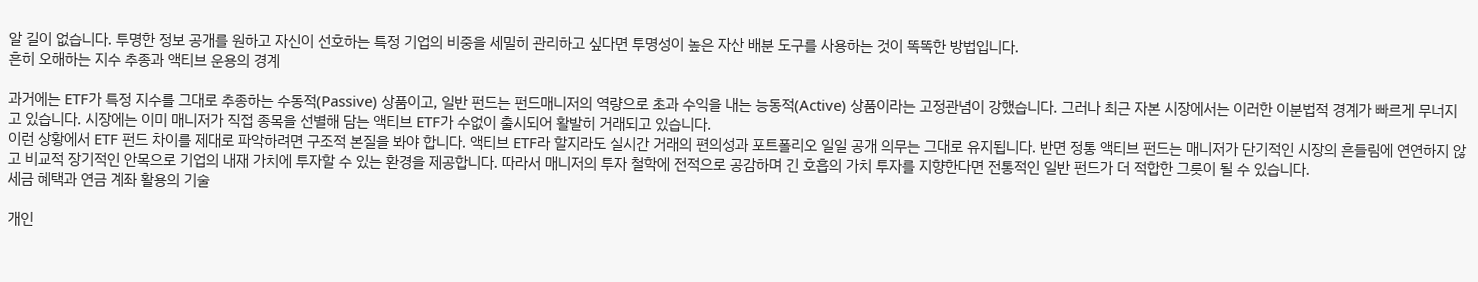알 길이 없습니다. 투명한 정보 공개를 원하고 자신이 선호하는 특정 기업의 비중을 세밀히 관리하고 싶다면 투명성이 높은 자산 배분 도구를 사용하는 것이 똑똑한 방법입니다.
흔히 오해하는 지수 추종과 액티브 운용의 경계

과거에는 ETF가 특정 지수를 그대로 추종하는 수동적(Passive) 상품이고, 일반 펀드는 펀드매니저의 역량으로 초과 수익을 내는 능동적(Active) 상품이라는 고정관념이 강했습니다. 그러나 최근 자본 시장에서는 이러한 이분법적 경계가 빠르게 무너지고 있습니다. 시장에는 이미 매니저가 직접 종목을 선별해 담는 액티브 ETF가 수없이 출시되어 활발히 거래되고 있습니다.
이런 상황에서 ETF 펀드 차이를 제대로 파악하려면 구조적 본질을 봐야 합니다. 액티브 ETF라 할지라도 실시간 거래의 편의성과 포트폴리오 일일 공개 의무는 그대로 유지됩니다. 반면 정통 액티브 펀드는 매니저가 단기적인 시장의 흔들림에 연연하지 않고 비교적 장기적인 안목으로 기업의 내재 가치에 투자할 수 있는 환경을 제공합니다. 따라서 매니저의 투자 철학에 전적으로 공감하며 긴 호흡의 가치 투자를 지향한다면 전통적인 일반 펀드가 더 적합한 그릇이 될 수 있습니다.
세금 혜택과 연금 계좌 활용의 기술

개인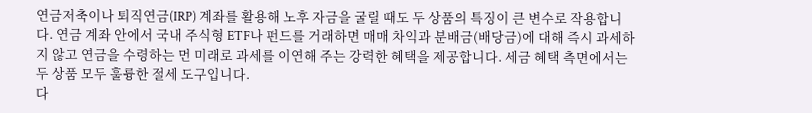연금저축이나 퇴직연금(IRP) 계좌를 활용해 노후 자금을 굴릴 때도 두 상품의 특징이 큰 변수로 작용합니다. 연금 계좌 안에서 국내 주식형 ETF나 펀드를 거래하면 매매 차익과 분배금(배당금)에 대해 즉시 과세하지 않고 연금을 수령하는 먼 미래로 과세를 이연해 주는 강력한 혜택을 제공합니다. 세금 혜택 측면에서는 두 상품 모두 훌륭한 절세 도구입니다.
다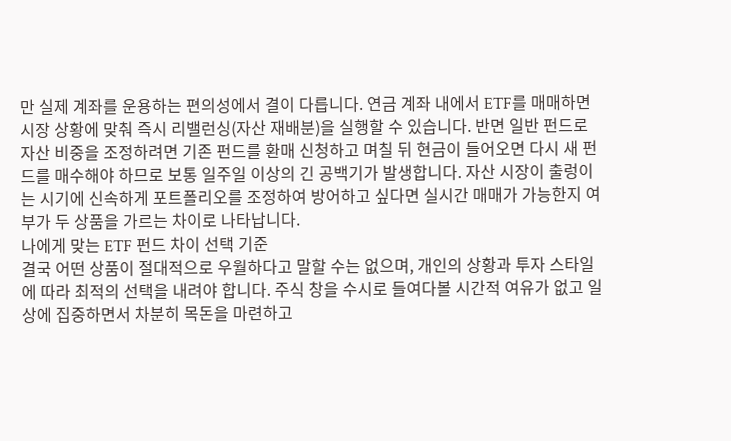만 실제 계좌를 운용하는 편의성에서 결이 다릅니다. 연금 계좌 내에서 ETF를 매매하면 시장 상황에 맞춰 즉시 리밸런싱(자산 재배분)을 실행할 수 있습니다. 반면 일반 펀드로 자산 비중을 조정하려면 기존 펀드를 환매 신청하고 며칠 뒤 현금이 들어오면 다시 새 펀드를 매수해야 하므로 보통 일주일 이상의 긴 공백기가 발생합니다. 자산 시장이 출렁이는 시기에 신속하게 포트폴리오를 조정하여 방어하고 싶다면 실시간 매매가 가능한지 여부가 두 상품을 가르는 차이로 나타납니다.
나에게 맞는 ETF 펀드 차이 선택 기준
결국 어떤 상품이 절대적으로 우월하다고 말할 수는 없으며, 개인의 상황과 투자 스타일에 따라 최적의 선택을 내려야 합니다. 주식 창을 수시로 들여다볼 시간적 여유가 없고 일상에 집중하면서 차분히 목돈을 마련하고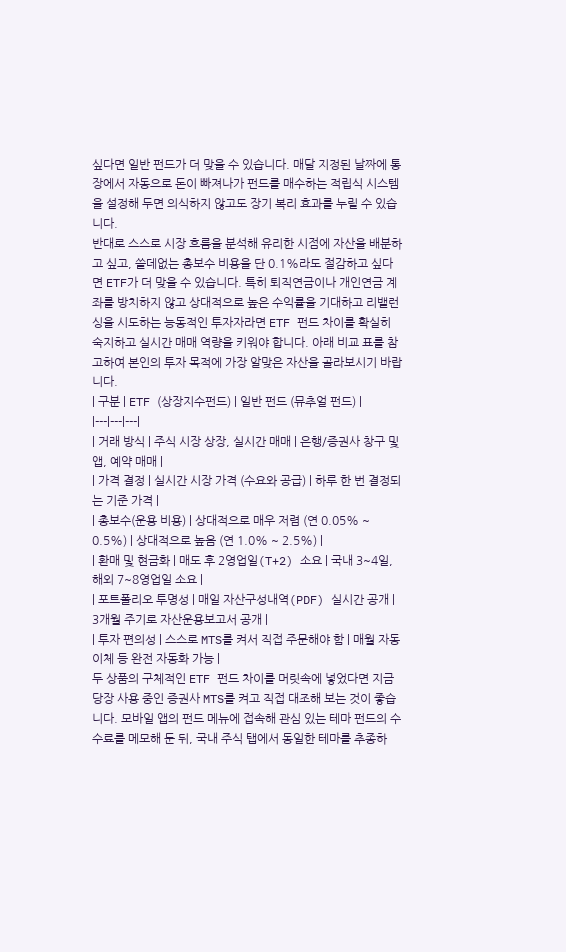싶다면 일반 펀드가 더 맞을 수 있습니다. 매달 지정된 날짜에 통장에서 자동으로 돈이 빠져나가 펀드를 매수하는 적립식 시스템을 설정해 두면 의식하지 않고도 장기 복리 효과를 누릴 수 있습니다.
반대로 스스로 시장 흐름을 분석해 유리한 시점에 자산을 배분하고 싶고, 쓸데없는 총보수 비용을 단 0.1%라도 절감하고 싶다면 ETF가 더 맞을 수 있습니다. 특히 퇴직연금이나 개인연금 계좌를 방치하지 않고 상대적으로 높은 수익률을 기대하고 리밸런싱을 시도하는 능동적인 투자자라면 ETF 펀드 차이를 확실히 숙지하고 실시간 매매 역량을 키워야 합니다. 아래 비교 표를 참고하여 본인의 투자 목적에 가장 알맞은 자산을 골라보시기 바랍니다.
| 구분 | ETF (상장지수펀드) | 일반 펀드 (뮤추얼 펀드) |
|---|---|---|
| 거래 방식 | 주식 시장 상장, 실시간 매매 | 은행/증권사 창구 및 앱, 예약 매매 |
| 가격 결정 | 실시간 시장 가격 (수요와 공급) | 하루 한 번 결정되는 기준 가격 |
| 총보수(운용 비용) | 상대적으로 매우 저렴 (연 0.05% ~ 0.5%) | 상대적으로 높음 (연 1.0% ~ 2.5%) |
| 환매 및 현금화 | 매도 후 2영업일(T+2) 소요 | 국내 3~4일, 해외 7~8영업일 소요 |
| 포트폴리오 투명성 | 매일 자산구성내역(PDF) 실시간 공개 | 3개월 주기로 자산운용보고서 공개 |
| 투자 편의성 | 스스로 MTS를 켜서 직접 주문해야 함 | 매월 자동이체 등 완전 자동화 가능 |
두 상품의 구체적인 ETF 펀드 차이를 머릿속에 넣었다면 지금 당장 사용 중인 증권사 MTS를 켜고 직접 대조해 보는 것이 좋습니다. 모바일 앱의 펀드 메뉴에 접속해 관심 있는 테마 펀드의 수수료를 메모해 둔 뒤, 국내 주식 탭에서 동일한 테마를 추종하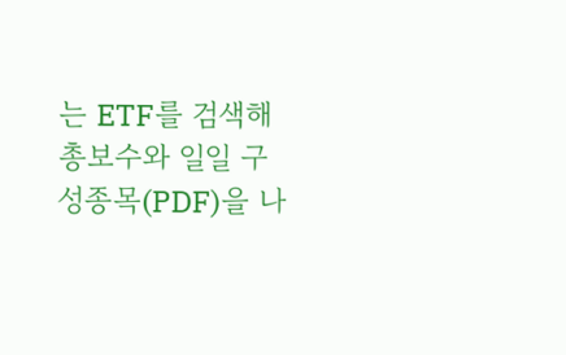는 ETF를 검색해 총보수와 일일 구성종목(PDF)을 나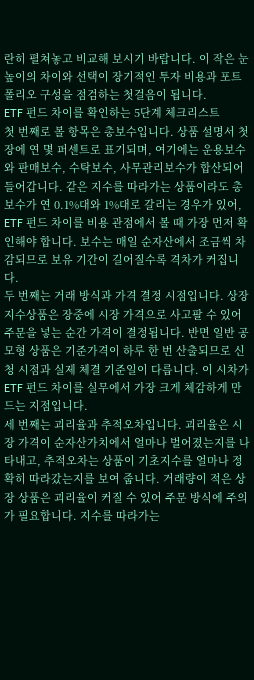란히 펼쳐놓고 비교해 보시기 바랍니다. 이 작은 눈높이의 차이와 선택이 장기적인 투자 비용과 포트폴리오 구성을 점검하는 첫걸음이 됩니다.
ETF 펀드 차이를 확인하는 5단계 체크리스트
첫 번째로 볼 항목은 총보수입니다. 상품 설명서 첫 장에 연 몇 퍼센트로 표기되며, 여기에는 운용보수와 판매보수, 수탁보수, 사무관리보수가 합산되어 들어갑니다. 같은 지수를 따라가는 상품이라도 총보수가 연 0.1%대와 1%대로 갈리는 경우가 있어, ETF 펀드 차이를 비용 관점에서 볼 때 가장 먼저 확인해야 합니다. 보수는 매일 순자산에서 조금씩 차감되므로 보유 기간이 길어질수록 격차가 커집니다.
두 번째는 거래 방식과 가격 결정 시점입니다. 상장지수상품은 장중에 시장 가격으로 사고팔 수 있어 주문을 넣는 순간 가격이 결정됩니다. 반면 일반 공모형 상품은 기준가격이 하루 한 번 산출되므로 신청 시점과 실제 체결 기준일이 다릅니다. 이 시차가 ETF 펀드 차이를 실무에서 가장 크게 체감하게 만드는 지점입니다.
세 번째는 괴리율과 추적오차입니다. 괴리율은 시장 가격이 순자산가치에서 얼마나 벌어졌는지를 나타내고, 추적오차는 상품이 기초지수를 얼마나 정확히 따라갔는지를 보여 줍니다. 거래량이 적은 상장 상품은 괴리율이 커질 수 있어 주문 방식에 주의가 필요합니다. 지수를 따라가는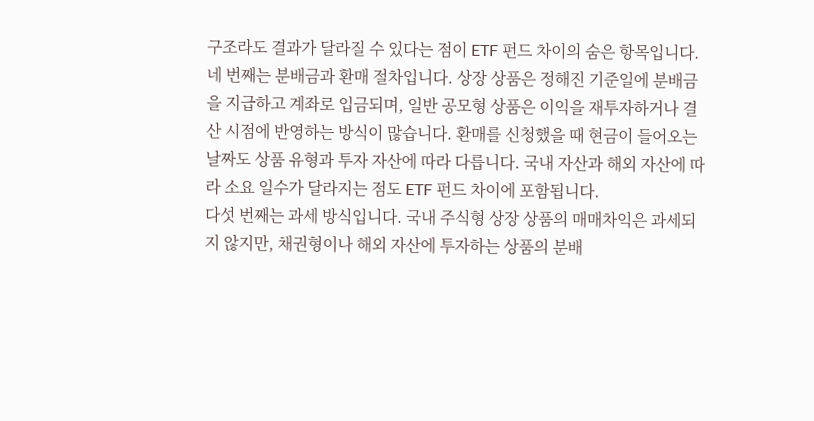구조라도 결과가 달라질 수 있다는 점이 ETF 펀드 차이의 숨은 항목입니다.
네 번째는 분배금과 환매 절차입니다. 상장 상품은 정해진 기준일에 분배금을 지급하고 계좌로 입금되며, 일반 공모형 상품은 이익을 재투자하거나 결산 시점에 반영하는 방식이 많습니다. 환매를 신청했을 때 현금이 들어오는 날짜도 상품 유형과 투자 자산에 따라 다릅니다. 국내 자산과 해외 자산에 따라 소요 일수가 달라지는 점도 ETF 펀드 차이에 포함됩니다.
다섯 번째는 과세 방식입니다. 국내 주식형 상장 상품의 매매차익은 과세되지 않지만, 채권형이나 해외 자산에 투자하는 상품의 분배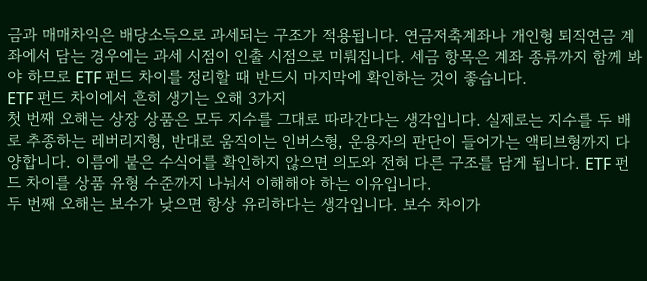금과 매매차익은 배당소득으로 과세되는 구조가 적용됩니다. 연금저축계좌나 개인형 퇴직연금 계좌에서 담는 경우에는 과세 시점이 인출 시점으로 미뤄집니다. 세금 항목은 계좌 종류까지 함께 봐야 하므로 ETF 펀드 차이를 정리할 때 반드시 마지막에 확인하는 것이 좋습니다.
ETF 펀드 차이에서 흔히 생기는 오해 3가지
첫 번째 오해는 상장 상품은 모두 지수를 그대로 따라간다는 생각입니다. 실제로는 지수를 두 배로 추종하는 레버리지형, 반대로 움직이는 인버스형, 운용자의 판단이 들어가는 액티브형까지 다양합니다. 이름에 붙은 수식어를 확인하지 않으면 의도와 전혀 다른 구조를 담게 됩니다. ETF 펀드 차이를 상품 유형 수준까지 나눠서 이해해야 하는 이유입니다.
두 번째 오해는 보수가 낮으면 항상 유리하다는 생각입니다. 보수 차이가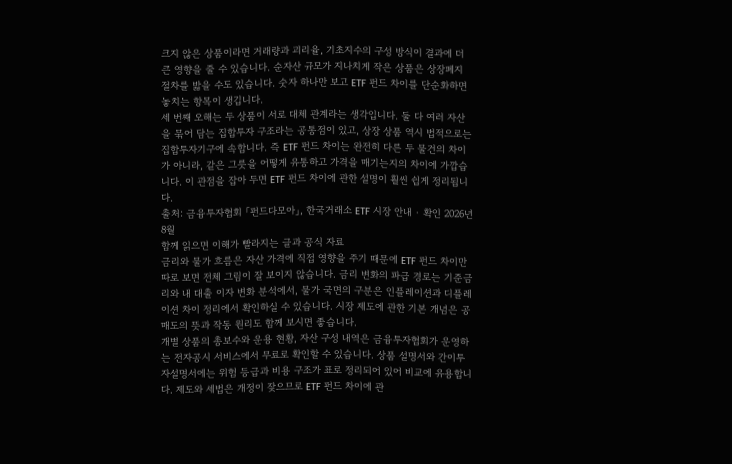크지 않은 상품이라면 거래량과 괴리율, 기초지수의 구성 방식이 결과에 더 큰 영향을 줄 수 있습니다. 순자산 규모가 지나치게 작은 상품은 상장폐지 절차를 밟을 수도 있습니다. 숫자 하나만 보고 ETF 펀드 차이를 단순화하면 놓치는 항목이 생깁니다.
세 번째 오해는 두 상품이 서로 대체 관계라는 생각입니다. 둘 다 여러 자산을 묶어 담는 집합투자 구조라는 공통점이 있고, 상장 상품 역시 법적으로는 집합투자기구에 속합니다. 즉 ETF 펀드 차이는 완전히 다른 두 물건의 차이가 아니라, 같은 그릇을 어떻게 유통하고 가격을 매기는지의 차이에 가깝습니다. 이 관점을 잡아 두면 ETF 펀드 차이에 관한 설명이 훨씬 쉽게 정리됩니다.
출처: 금융투자협회 「펀드다모아」, 한국거래소 ETF 시장 안내 · 확인 2026년 8월
함께 읽으면 이해가 빨라지는 글과 공식 자료
금리와 물가 흐름은 자산 가격에 직접 영향을 주기 때문에 ETF 펀드 차이만 따로 보면 전체 그림이 잘 보이지 않습니다. 금리 변화의 파급 경로는 기준금리와 내 대출 이자 변화 분석에서, 물가 국면의 구분은 인플레이션과 디플레이션 차이 정리에서 확인하실 수 있습니다. 시장 제도에 관한 기본 개념은 공매도의 뜻과 작동 원리도 함께 보시면 좋습니다.
개별 상품의 총보수와 운용 현황, 자산 구성 내역은 금융투자협회가 운영하는 전자공시 서비스에서 무료로 확인할 수 있습니다. 상품 설명서와 간이투자설명서에는 위험 등급과 비용 구조가 표로 정리되어 있어 비교에 유용합니다. 제도와 세법은 개정이 잦으므로 ETF 펀드 차이에 관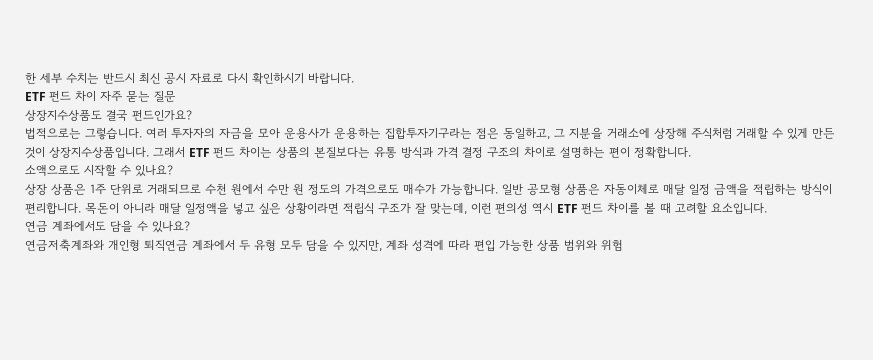한 세부 수치는 반드시 최신 공시 자료로 다시 확인하시기 바랍니다.
ETF 펀드 차이 자주 묻는 질문
상장지수상품도 결국 펀드인가요?
법적으로는 그렇습니다. 여러 투자자의 자금을 모아 운용사가 운용하는 집합투자기구라는 점은 동일하고, 그 지분을 거래소에 상장해 주식처럼 거래할 수 있게 만든 것이 상장지수상품입니다. 그래서 ETF 펀드 차이는 상품의 본질보다는 유통 방식과 가격 결정 구조의 차이로 설명하는 편이 정확합니다.
소액으로도 시작할 수 있나요?
상장 상품은 1주 단위로 거래되므로 수천 원에서 수만 원 정도의 가격으로도 매수가 가능합니다. 일반 공모형 상품은 자동이체로 매달 일정 금액을 적립하는 방식이 편리합니다. 목돈이 아니라 매달 일정액을 넣고 싶은 상황이라면 적립식 구조가 잘 맞는데, 이런 편의성 역시 ETF 펀드 차이를 볼 때 고려할 요소입니다.
연금 계좌에서도 담을 수 있나요?
연금저축계좌와 개인형 퇴직연금 계좌에서 두 유형 모두 담을 수 있지만, 계좌 성격에 따라 편입 가능한 상품 범위와 위험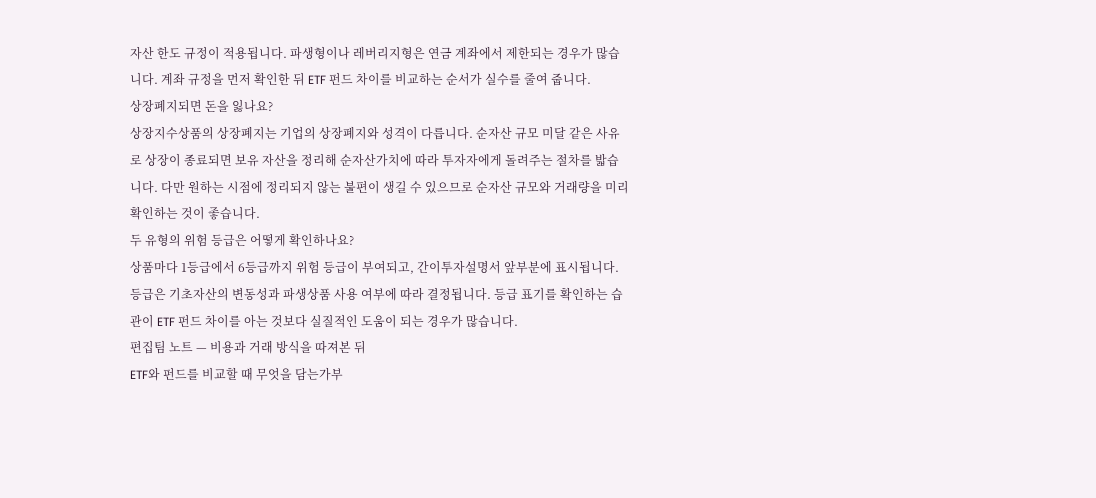자산 한도 규정이 적용됩니다. 파생형이나 레버리지형은 연금 계좌에서 제한되는 경우가 많습니다. 계좌 규정을 먼저 확인한 뒤 ETF 펀드 차이를 비교하는 순서가 실수를 줄여 줍니다.
상장폐지되면 돈을 잃나요?
상장지수상품의 상장폐지는 기업의 상장폐지와 성격이 다릅니다. 순자산 규모 미달 같은 사유로 상장이 종료되면 보유 자산을 정리해 순자산가치에 따라 투자자에게 돌려주는 절차를 밟습니다. 다만 원하는 시점에 정리되지 않는 불편이 생길 수 있으므로 순자산 규모와 거래량을 미리 확인하는 것이 좋습니다.
두 유형의 위험 등급은 어떻게 확인하나요?
상품마다 1등급에서 6등급까지 위험 등급이 부여되고, 간이투자설명서 앞부분에 표시됩니다. 등급은 기초자산의 변동성과 파생상품 사용 여부에 따라 결정됩니다. 등급 표기를 확인하는 습관이 ETF 펀드 차이를 아는 것보다 실질적인 도움이 되는 경우가 많습니다.
편집팀 노트 — 비용과 거래 방식을 따져본 뒤
ETF와 펀드를 비교할 때 무엇을 담는가부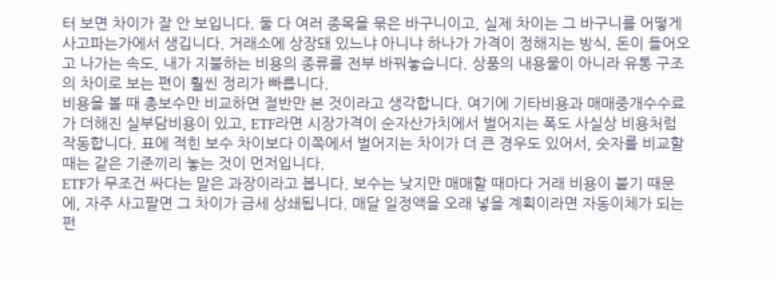터 보면 차이가 잘 안 보입니다. 둘 다 여러 종목을 묶은 바구니이고, 실제 차이는 그 바구니를 어떻게 사고파는가에서 생깁니다. 거래소에 상장돼 있느냐 아니냐 하나가 가격이 정해지는 방식, 돈이 들어오고 나가는 속도, 내가 지불하는 비용의 종류를 전부 바꿔놓습니다. 상품의 내용물이 아니라 유통 구조의 차이로 보는 편이 훨씬 정리가 빠릅니다.
비용을 볼 때 총보수만 비교하면 절반만 본 것이라고 생각합니다. 여기에 기타비용과 매매중개수수료가 더해진 실부담비용이 있고, ETF라면 시장가격이 순자산가치에서 벌어지는 폭도 사실상 비용처럼 작동합니다. 표에 적힌 보수 차이보다 이쪽에서 벌어지는 차이가 더 큰 경우도 있어서, 숫자를 비교할 때는 같은 기준끼리 놓는 것이 먼저입니다.
ETF가 무조건 싸다는 말은 과장이라고 봅니다. 보수는 낮지만 매매할 때마다 거래 비용이 붙기 때문에, 자주 사고팔면 그 차이가 금세 상쇄됩니다. 매달 일정액을 오래 넣을 계획이라면 자동이체가 되는 펀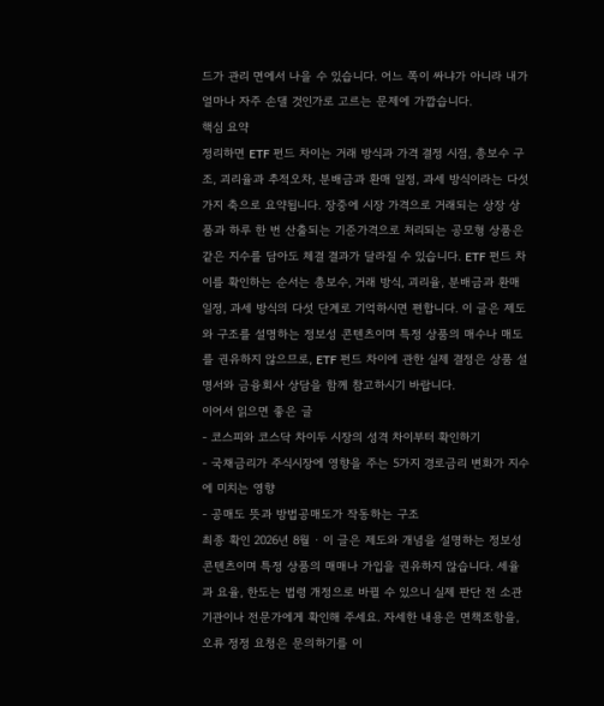드가 관리 면에서 나을 수 있습니다. 어느 쪽이 싸냐가 아니라 내가 얼마나 자주 손댈 것인가로 고르는 문제에 가깝습니다.
핵심 요약
정리하면 ETF 펀드 차이는 거래 방식과 가격 결정 시점, 총보수 구조, 괴리율과 추적오차, 분배금과 환매 일정, 과세 방식이라는 다섯 가지 축으로 요약됩니다. 장중에 시장 가격으로 거래되는 상장 상품과 하루 한 번 산출되는 기준가격으로 처리되는 공모형 상품은 같은 지수를 담아도 체결 결과가 달라질 수 있습니다. ETF 펀드 차이를 확인하는 순서는 총보수, 거래 방식, 괴리율, 분배금과 환매 일정, 과세 방식의 다섯 단계로 기억하시면 편합니다. 이 글은 제도와 구조를 설명하는 정보성 콘텐츠이며 특정 상품의 매수나 매도를 권유하지 않으므로, ETF 펀드 차이에 관한 실제 결정은 상품 설명서와 금융회사 상담을 함께 참고하시기 바랍니다.
이어서 읽으면 좋은 글
- 코스피와 코스닥 차이두 시장의 성격 차이부터 확인하기
- 국채금리가 주식시장에 영향을 주는 5가지 경로금리 변화가 지수에 미치는 영향
- 공매도 뜻과 방법공매도가 작동하는 구조
최종 확인 2026년 8월 · 이 글은 제도와 개념을 설명하는 정보성 콘텐츠이며 특정 상품의 매매나 가입을 권유하지 않습니다. 세율과 요율, 한도는 법령 개정으로 바뀔 수 있으니 실제 판단 전 소관 기관이나 전문가에게 확인해 주세요. 자세한 내용은 면책조항을, 오류 정정 요청은 문의하기를 이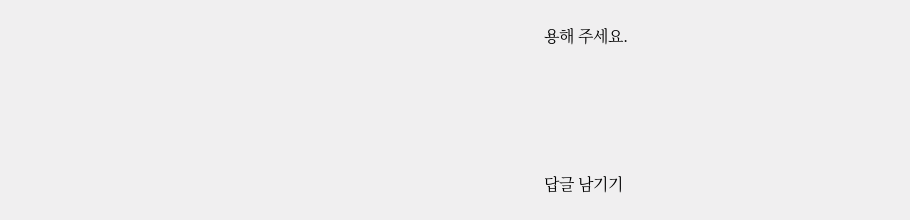용해 주세요.





답글 남기기